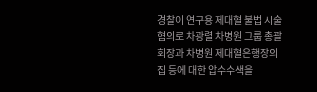경찰이 연구용 제대혈 불법 시술 혐의로 차광렬 차병원 그룹 총괄회장과 차병원 제대혈은행장의 집 등에 대한 압수수색을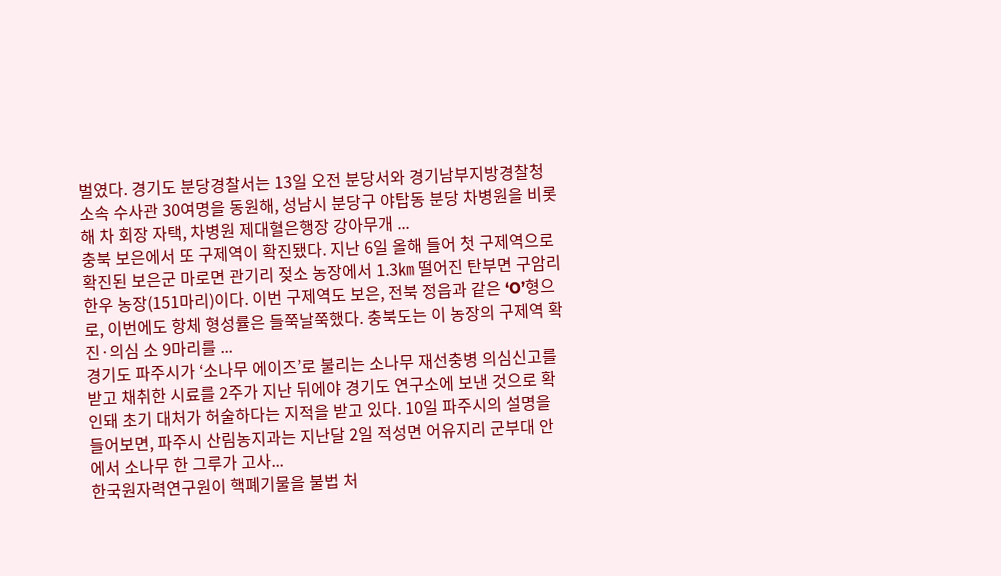벌였다. 경기도 분당경찰서는 13일 오전 분당서와 경기남부지방경찰청 소속 수사관 30여명을 동원해, 성남시 분당구 야탑동 분당 차병원을 비롯해 차 회장 자택, 차병원 제대혈은행장 강아무개 ...
충북 보은에서 또 구제역이 확진됐다. 지난 6일 올해 들어 첫 구제역으로 확진된 보은군 마로면 관기리 젖소 농장에서 1.3㎞ 떨어진 탄부면 구암리 한우 농장(151마리)이다. 이번 구제역도 보은, 전북 정읍과 같은 ‘O’형으로, 이번에도 항체 형성률은 들쭉날쭉했다. 충북도는 이 농장의 구제역 확진·의심 소 9마리를 ...
경기도 파주시가 ‘소나무 에이즈’로 불리는 소나무 재선충병 의심신고를 받고 채취한 시료를 2주가 지난 뒤에야 경기도 연구소에 보낸 것으로 확인돼 초기 대처가 허술하다는 지적을 받고 있다. 10일 파주시의 설명을 들어보면, 파주시 산림농지과는 지난달 2일 적성면 어유지리 군부대 안에서 소나무 한 그루가 고사...
한국원자력연구원이 핵폐기물을 불법 처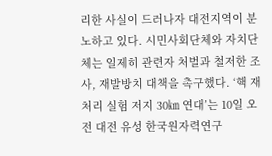리한 사실이 드러나자 대전지역이 분노하고 있다. 시민사회단체와 자치단체는 일제히 관련자 처벌과 철저한 조사, 재발방치 대책을 촉구했다. ‘핵 재처리 실험 저지 30㎞ 연대’는 10일 오전 대전 유성 한국원자력연구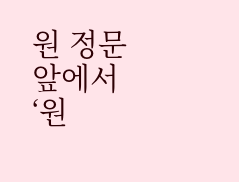원 정문 앞에서 ‘원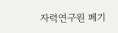자력연구원 폐기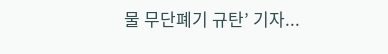물 무단폐기 규탄’ 기자...